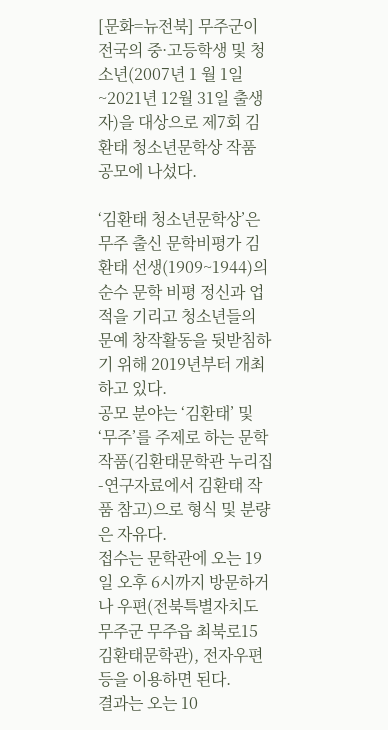[문화=뉴전북] 무주군이 전국의 중·고등학생 및 청소년(2007년 1 월 1일~2021년 12월 31일 출생자)을 대상으로 제7회 김환태 청소년문학상 작품 공모에 나섰다.

‘김환태 청소년문학상’은 무주 출신 문학비평가 김환태 선생(1909~1944)의 순수 문학 비평 정신과 업적을 기리고 청소년들의 문예 창작활동을 뒷받침하기 위해 2019년부터 개최하고 있다.
공모 분야는 ‘김환태’ 및 ‘무주’를 주제로 하는 문학작품(김환태문학관 누리집-연구자료에서 김환태 작품 참고)으로 형식 및 분량은 자유다.
접수는 문학관에 오는 19일 오후 6시까지 방문하거나 우편(전북특별자치도 무주군 무주읍 최북로15 김환태문학관), 전자우편 등을 이용하면 된다.
결과는 오는 10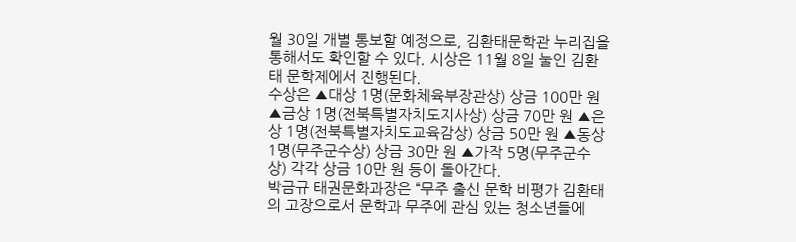월 30일 개별 통보할 예정으로, 김환태문학관 누리집을 통해서도 확인할 수 있다. 시상은 11월 8일 눌인 김환태 문학제에서 진행된다.
수상은 ▲대상 1명(문화체육부장관상) 상금 100만 원 ▲금상 1명(전북특별자치도지사상) 상금 70만 원 ▲은상 1명(전북특별자치도교육감상) 상금 50만 원 ▲동상 1명(무주군수상) 상금 30만 원 ▲가작 5명(무주군수상) 각각 상금 10만 원 등이 돌아간다.
박금규 태권문화과장은 “무주 출신 문학 비평가 김환태의 고장으로서 문학과 무주에 관심 있는 청소년들에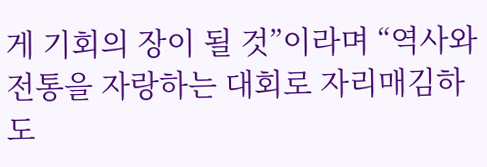게 기회의 장이 될 것”이라며 “역사와 전통을 자랑하는 대회로 자리매김하도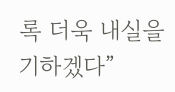록 더욱 내실을 기하겠다”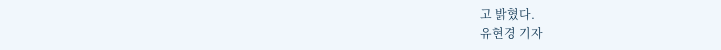고 밝혔다.
유현경 기자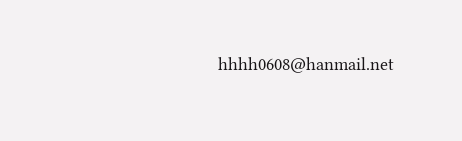hhhh0608@hanmail.net